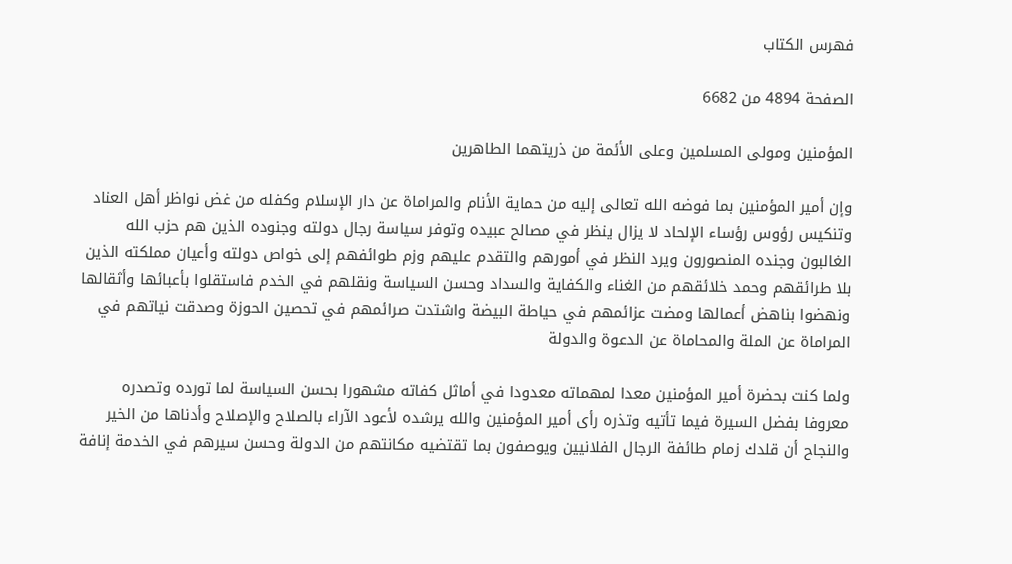فهرس الكتاب

الصفحة 4894 من 6682

المؤمنين ومولى المسلمين وعلى الأئمة من ذريتهما الطاهرين

وإن أمير المؤمنين بما فوضه الله تعالى إليه من حماية الأنام والمراماة عن دار الإسلام وكفله من غض نواظر أهل العناد وتنكيس رؤوس رؤساء الإلحاد لا يزال ينظر في مصالح عبيده وتوفر سياسة رجال دولته وجنوده الذين هم حزب الله الغالبون وجنده المنصورون ويرد النظر في أمورهم والتقدم عليهم وزم طوائفهم إلى خواص دولته وأعيان مملكته الذين بلا طرائقهم وحمد خلائقهم من الغناء والكفاية والسداد وحسن السياسة ونقلهم في الخدم فاستقلوا بأعبائها وأثقالها ونهضوا بناهض أعمالها ومضت عزائمهم في حياطة البيضة واشتدت صرائمهم في تحصين الحوزة وصدقت نياتهم في المراماة عن الملة والمحاماة عن الدعوة والدولة

ولما كنت بحضرة أمير المؤمنين معدا لمهماته معدودا في أماثل كفاته مشهورا بحسن السياسة لما تورده وتصدره معروفا بفضل السيرة فيما تأتيه وتذره رأى أمير المؤمنين والله يرشده لأعود الآراء بالصلاح والإصلاح وأدناها من الخير والنجاح أن قلدك زمام طائفة الرجال الفلانيين ويوصفون بما تقتضيه مكانتهم من الدولة وحسن سيرهم في الخدمة إنافة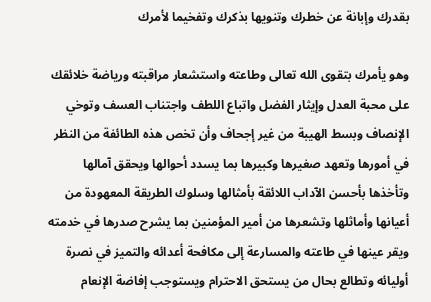بقدرك وإبانة عن خطرك وتنويها بذكرك وتفخيما لأمرك

وهو يأمرك بتقوى الله تعالى وطاعته واستشعار مراقبته ورياضة خلائقك على محبة العدل وإيثار الفضل واتباع اللطف واجتناب العسف وتوخي الإنصاف وبسط الهيبة من غير إجحاف وأن تخص هذه الطائفة من النظر في أمورها وتعهد صغيرها وكبيرها بما يسدد أحوالها ويحقق آمالها وتأخذها بأحسن الآداب اللائقة بأمثالها وسلوك الطريقة المعهودة من أعيانها وأماثلها وتشعرها من أمير المؤمنين بما يشرح صدرها في خدمته ويقر عينها في طاعته والمسارعة إلى مكافحة أعدائه والتميز في نصرة أوليائه وتطالع بحال من يستحق الاحترام ويستوجب إفاضة الإنعام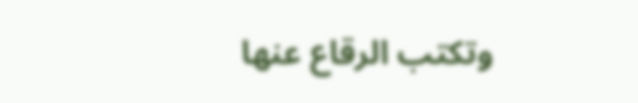وتكتب الرقاع عنها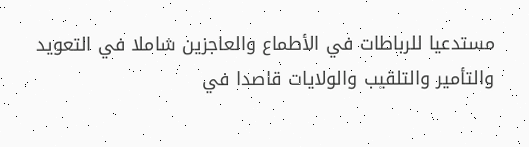مستدعيا للرباطات في الأطماع والعاجزين شاملا في التعويد والتأمير والتلقيب والولايات قاصدا في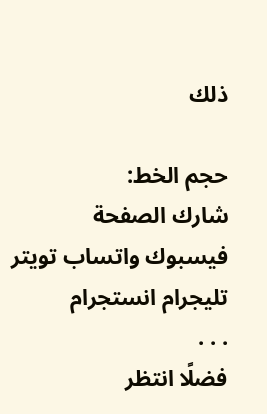ذلك

حجم الخط:
شارك الصفحة
فيسبوك واتساب تويتر تليجرام انستجرام
. . .
فضلًا انتظر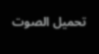تحميل الصوت